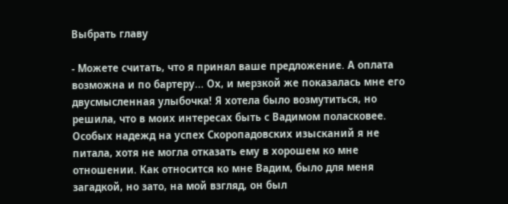Выбрать главу

- Можете считать, что я принял ваше предложение. А оплата возможна и по бартеру... Ох, и мерзкой же показалась мне его двусмысленная улыбочка! Я хотела было возмутиться, но решила, что в моих интересах быть с Вадимом поласковее. Особых надежд на успех Скоропадовских изысканий я не питала, хотя не могла отказать ему в хорошем ко мне отношении. Как относится ко мне Вадим, было для меня загадкой, но зато, на мой взгляд, он был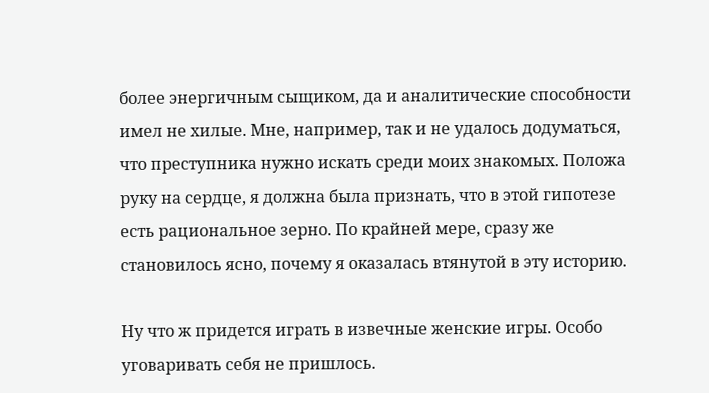более энергичным сыщиком, да и аналитические способности имел не хилые. Мне, например, так и не удалось додуматься, что преступника нужно искать среди моих знакомых. Положа руку на сердце, я должна была признать, что в этой гипотезе есть рациональное зерно. По крайней мере, сразу же становилось ясно, почему я оказалась втянутой в эту историю.

Ну что ж придется играть в извечные женские игры. Особо уговаривать себя не пришлось.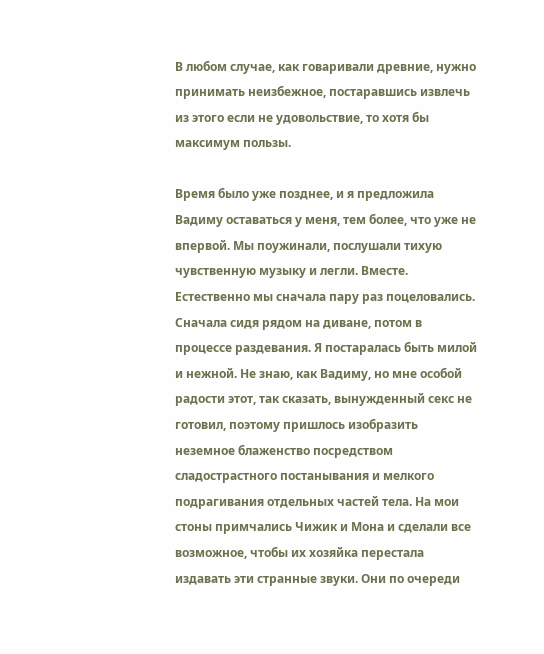В любом случае, как говаривали древние, нужно принимать неизбежное, постаравшись извлечь из этого если не удовольствие, то хотя бы максимум пользы.

Время было уже позднее, и я предложила Вадиму оставаться у меня, тем более, что уже не впервой. Мы поужинали, послушали тихую чувственную музыку и легли. Вместе. Естественно мы сначала пару раз поцеловались. Сначала сидя рядом на диване, потом в процессе раздевания. Я постаралась быть милой и нежной. Не знаю, как Вадиму, но мне особой радости этот, так сказать, вынужденный секс не готовил, поэтому пришлось изобразить неземное блаженство посредством сладострастного постанывания и мелкого подрагивания отдельных частей тела. На мои стоны примчались Чижик и Мона и сделали все возможное, чтобы их хозяйка перестала издавать эти странные звуки. Они по очереди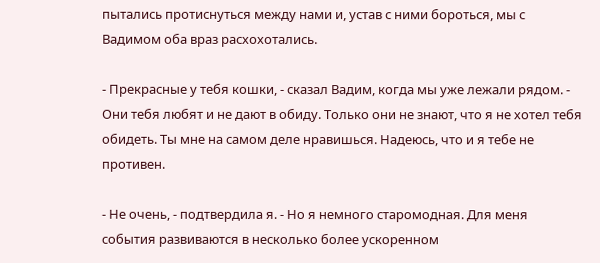пытались протиснуться между нами и, устав с ними бороться, мы с Вадимом оба враз расхохотались.

- Прекрасные у тебя кошки, - сказал Вадим, когда мы уже лежали рядом. - Они тебя любят и не дают в обиду. Только они не знают, что я не хотел тебя обидеть. Ты мне на самом деле нравишься. Надеюсь, что и я тебе не противен.

- Не очень, - подтвердила я. - Но я немного старомодная. Для меня события развиваются в несколько более ускоренном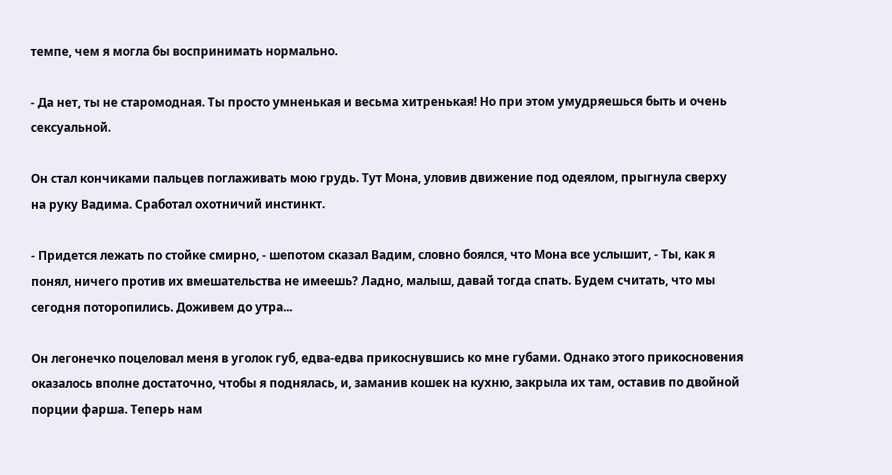темпе, чем я могла бы воспринимать нормально.

- Да нет, ты не старомодная. Ты просто умненькая и весьма хитренькая! Но при этом умудряешься быть и очень сексуальной.

Он стал кончиками пальцев поглаживать мою грудь. Тут Мона, уловив движение под одеялом, прыгнула сверху на руку Вадима. Сработал охотничий инстинкт.

- Придется лежать по стойке смирно, - шепотом сказал Вадим, словно боялся, что Мона все услышит, - Ты, как я понял, ничего против их вмешательства не имеешь? Ладно, малыш, давай тогда спать. Будем считать, что мы сегодня поторопились. Доживем до утра...

Он легонечко поцеловал меня в уголок губ, едва-едва прикоснувшись ко мне губами. Однако этого прикосновения оказалось вполне достаточно, чтобы я поднялась, и, заманив кошек на кухню, закрыла их там, оставив по двойной порции фарша. Теперь нам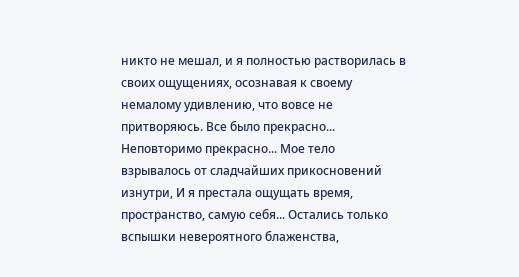никто не мешал, и я полностью растворилась в своих ощущениях, осознавая к своему немалому удивлению, что вовсе не притворяюсь. Все было прекрасно... Неповторимо прекрасно... Мое тело взрывалось от сладчайших прикосновений изнутри, И я престала ощущать время, пространство, самую себя... Остались только вспышки невероятного блаженства,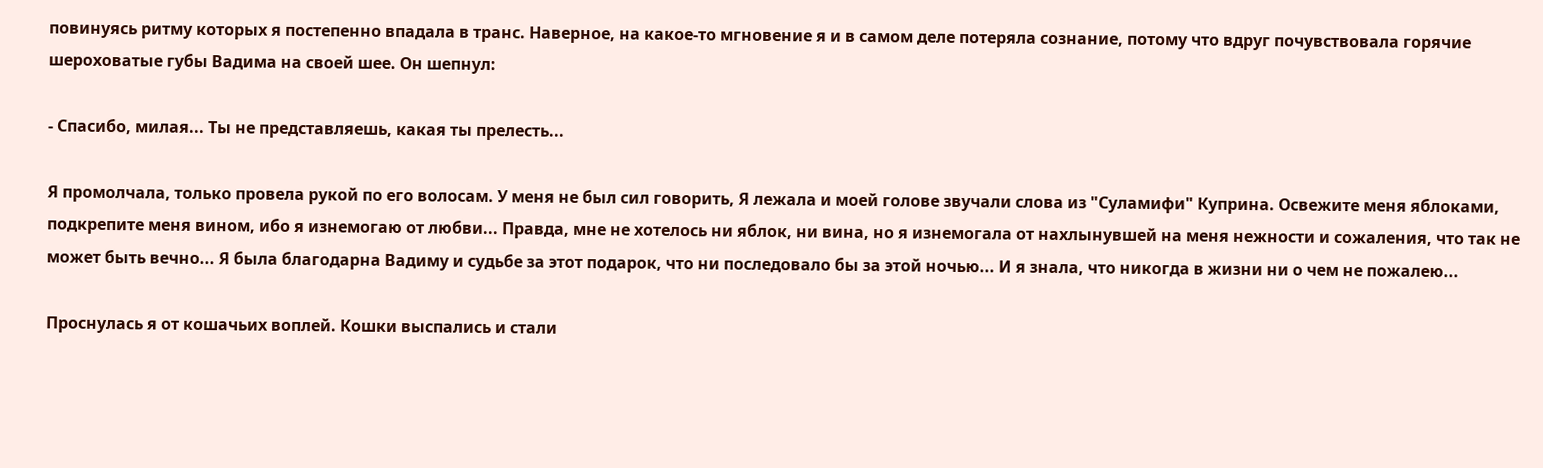повинуясь ритму которых я постепенно впадала в транс. Наверное, на какое-то мгновение я и в самом деле потеряла сознание, потому что вдруг почувствовала горячие шероховатые губы Вадима на своей шее. Он шепнул:

- Спасибо, милая... Ты не представляешь, какая ты прелесть...

Я промолчала, только провела рукой по его волосам. У меня не был сил говорить, Я лежала и моей голове звучали слова из "Суламифи" Куприна. Освежите меня яблоками, подкрепите меня вином, ибо я изнемогаю от любви... Правда, мне не хотелось ни яблок, ни вина, но я изнемогала от нахлынувшей на меня нежности и сожаления, что так не может быть вечно... Я была благодарна Вадиму и судьбе за этот подарок, что ни последовало бы за этой ночью... И я знала, что никогда в жизни ни о чем не пожалею...

Проснулась я от кошачьих воплей. Кошки выспались и стали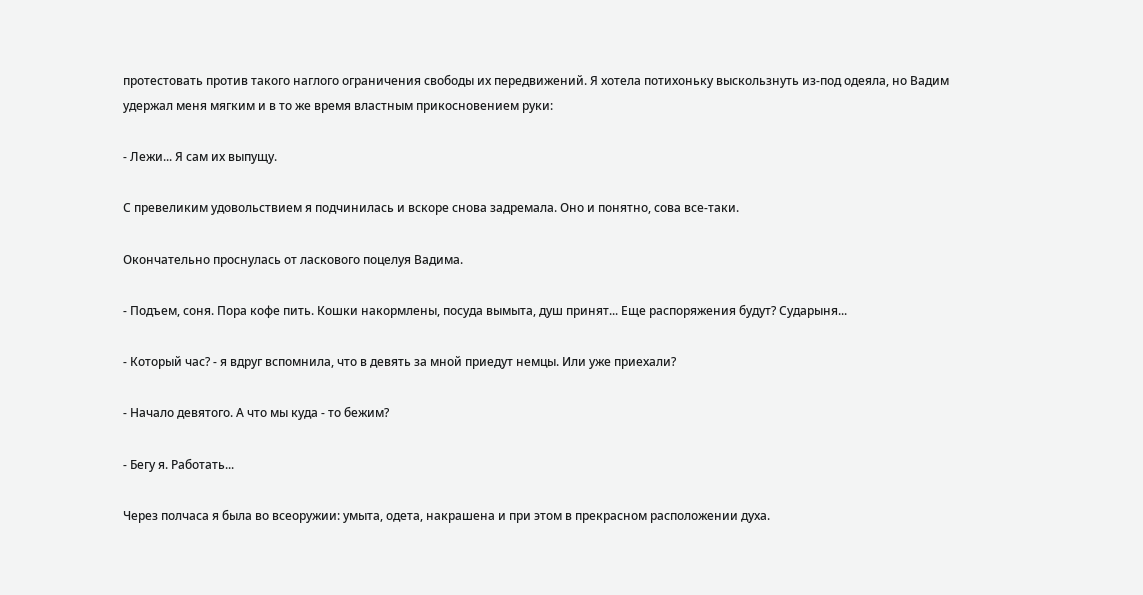протестовать против такого наглого ограничения свободы их передвижений. Я хотела потихоньку выскользнуть из-под одеяла, но Вадим удержал меня мягким и в то же время властным прикосновением руки:

- Лежи... Я сам их выпущу.

С превеликим удовольствием я подчинилась и вскоре снова задремала. Оно и понятно, сова все-таки.

Окончательно проснулась от ласкового поцелуя Вадима.

- Подъем, соня. Пора кофе пить. Кошки накормлены, посуда вымыта, душ принят... Еще распоряжения будут? Сударыня...

- Который час? - я вдруг вспомнила, что в девять за мной приедут немцы. Или уже приехали?

- Начало девятого. А что мы куда - то бежим?

- Бегу я. Работать...

Через полчаса я была во всеоружии: умыта, одета, накрашена и при этом в прекрасном расположении духа.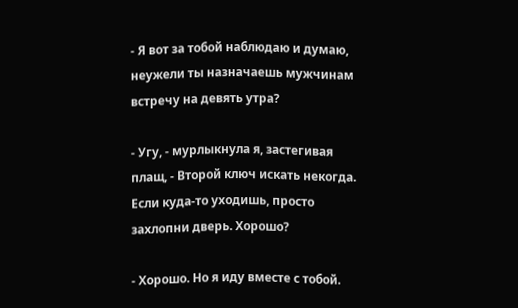- Я вот за тобой наблюдаю и думаю, неужели ты назначаешь мужчинам встречу на девять утра?

- Угу, - мурлыкнула я, застегивая плащ, - Второй ключ искать некогда. Если куда-то уходишь, просто захлопни дверь. Хорошо?

- Хорошо. Но я иду вместе с тобой.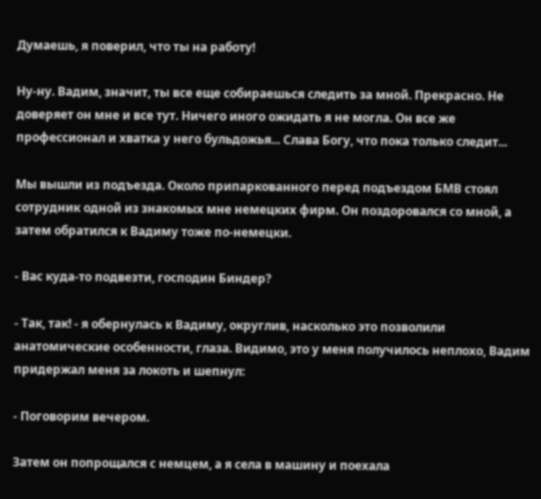Думаешь, я поверил, что ты на работу!

Ну-ну. Вадим, значит, ты все еще собираешься следить за мной. Прекрасно. Не доверяет он мне и все тут. Ничего иного ожидать я не могла. Он все же профессионал и хватка у него бульдожья... Слава Богу, что пока только следит...

Мы вышли из подъезда. Около припаркованного перед подъездом БМВ стоял сотрудник одной из знакомых мне немецких фирм. Он поздоровался со мной, а затем обратился к Вадиму тоже по-немецки.

- Вас куда-то подвезти, господин Биндер?

- Так, так! - я обернулась к Вадиму, округлив, насколько это позволили анатомические особенности, глаза. Видимо, это у меня получилось неплохо, Вадим придержал меня за локоть и шепнул:

- Поговорим вечером.

Затем он попрощался с немцем, а я села в машину и поехала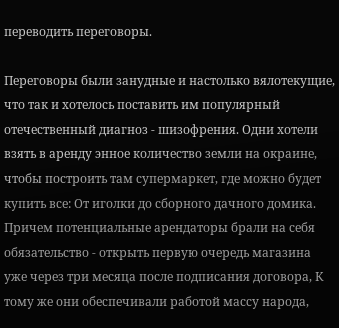переводить переговоры.

Переговоры были занудные и настолько вялотекущие, что так и хотелось поставить им популярный отечественный диагноз - шизофрения. Одни хотели взять в аренду энное количество земли на окраине, чтобы построить там супермаркет, где можно будет купить все: От иголки до сборного дачного домика. Причем потенциальные арендаторы брали на себя обязательство - открыть первую очередь магазина уже через три месяца после подписания договора, К тому же они обеспечивали работой массу народа,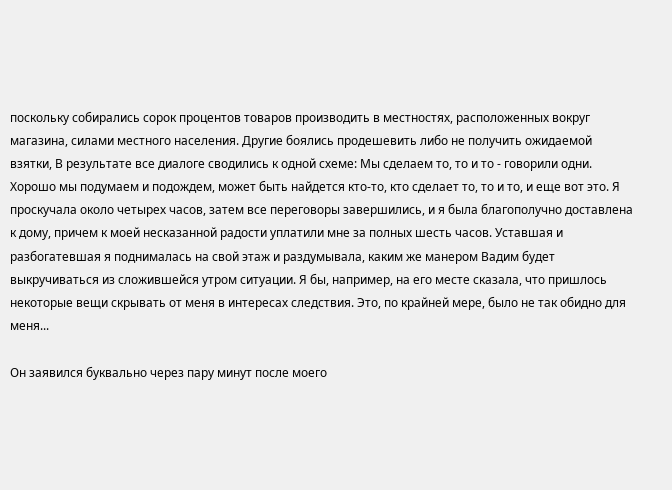поскольку собирались сорок процентов товаров производить в местностях, расположенных вокруг магазина, силами местного населения. Другие боялись продешевить либо не получить ожидаемой взятки, В результате все диалоге сводились к одной схеме: Мы сделаем то, то и то - говорили одни. Хорошо мы подумаем и подождем, может быть найдется кто-то, кто сделает то, то и то, и еще вот это. Я проскучала около четырех часов, затем все переговоры завершились, и я была благополучно доставлена к дому, причем к моей несказанной радости уплатили мне за полных шесть часов. Уставшая и разбогатевшая я поднималась на свой этаж и раздумывала, каким же манером Вадим будет выкручиваться из сложившейся утром ситуации. Я бы, например, на его месте сказала, что пришлось некоторые вещи скрывать от меня в интересах следствия. Это, по крайней мере, было не так обидно для меня...

Он заявился буквально через пару минут после моего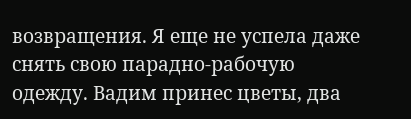возвращения. Я еще не успела даже снять свою парадно-рабочую одежду. Вадим принес цветы, два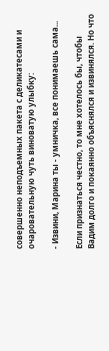совершенно неподъемных пакета с деликатесами и очаровательную чуть виноватую улыбку:

- Извини, Марина ты - умничка, все понимаешь сама...

Если признаться честно, то мне хотелось бы, чтобы Вадим долго и покаянно объяснялся и извинялся. Но что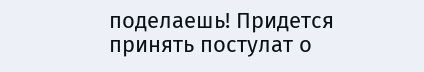поделаешь! Придется принять постулат о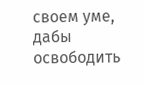своем уме, дабы освободить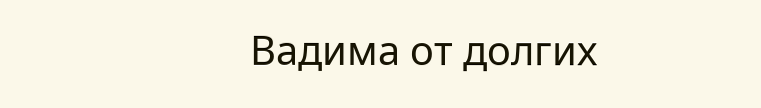Вадима от долгих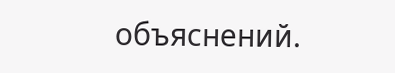объяснений.